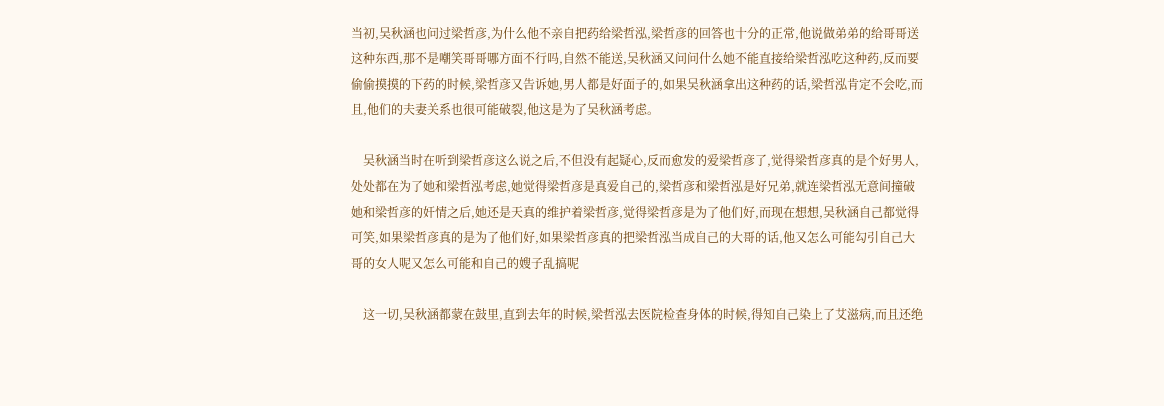当初,吴秋涵也问过梁哲彦,为什么他不亲自把药给梁哲泓,梁哲彦的回答也十分的正常,他说做弟弟的给哥哥送这种东西,那不是嘲笑哥哥哪方面不行吗,自然不能送,吴秋涵又问问什么她不能直接给梁哲泓吃这种药,反而要偷偷摸摸的下药的时候,梁哲彦又告诉她,男人都是好面子的,如果吴秋涵拿出这种药的话,梁哲泓肯定不会吃,而且,他们的夫妻关系也很可能破裂,他这是为了吴秋涵考虑。

    吴秋涵当时在听到梁哲彦这么说之后,不但没有起疑心,反而愈发的爱梁哲彦了,觉得梁哲彦真的是个好男人,处处都在为了她和梁哲泓考虑,她觉得梁哲彦是真爱自己的,梁哲彦和梁哲泓是好兄弟,就连梁哲泓无意间撞破她和梁哲彦的奸情之后,她还是天真的维护着梁哲彦,觉得梁哲彦是为了他们好,而现在想想,吴秋涵自己都觉得可笑,如果梁哲彦真的是为了他们好,如果梁哲彦真的把梁哲泓当成自己的大哥的话,他又怎么可能勾引自己大哥的女人呢又怎么可能和自己的嫂子乱搞呢

    这一切,吴秋涵都蒙在鼓里,直到去年的时候,梁哲泓去医院检查身体的时候,得知自己染上了艾滋病,而且还绝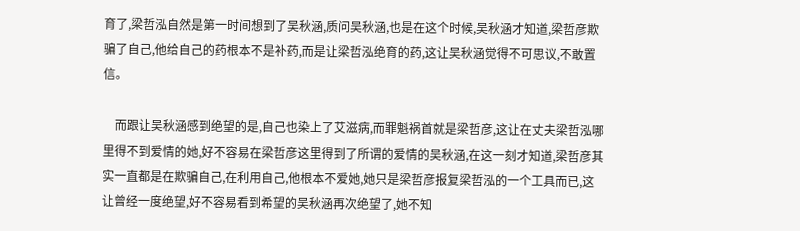育了,梁哲泓自然是第一时间想到了吴秋涵,质问吴秋涵,也是在这个时候,吴秋涵才知道,梁哲彦欺骗了自己,他给自己的药根本不是补药,而是让梁哲泓绝育的药,这让吴秋涵觉得不可思议,不敢置信。

    而跟让吴秋涵感到绝望的是,自己也染上了艾滋病,而罪魁祸首就是梁哲彦,这让在丈夫梁哲泓哪里得不到爱情的她,好不容易在梁哲彦这里得到了所谓的爱情的吴秋涵,在这一刻才知道,梁哲彦其实一直都是在欺骗自己,在利用自己,他根本不爱她,她只是梁哲彦报复梁哲泓的一个工具而已,这让曾经一度绝望,好不容易看到希望的吴秋涵再次绝望了,她不知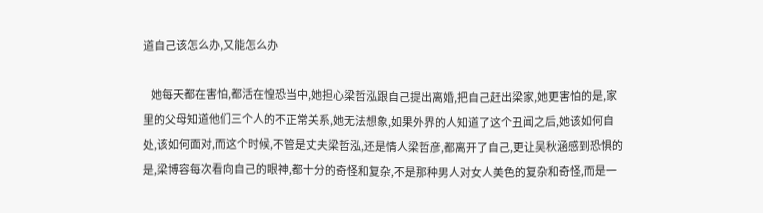道自己该怎么办,又能怎么办

    她每天都在害怕,都活在惶恐当中,她担心梁哲泓跟自己提出离婚,把自己赶出梁家,她更害怕的是,家里的父母知道他们三个人的不正常关系,她无法想象,如果外界的人知道了这个丑闻之后,她该如何自处,该如何面对,而这个时候,不管是丈夫梁哲泓,还是情人梁哲彦,都离开了自己,更让吴秋涵感到恐惧的是,梁博容每次看向自己的眼神,都十分的奇怪和复杂,不是那种男人对女人美色的复杂和奇怪,而是一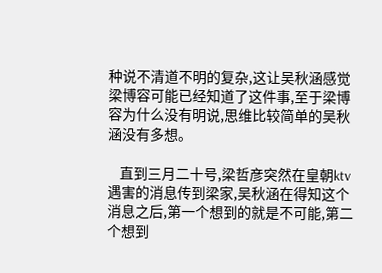种说不清道不明的复杂,这让吴秋涵感觉梁博容可能已经知道了这件事,至于梁博容为什么没有明说,思维比较简单的吴秋涵没有多想。

    直到三月二十号,梁哲彦突然在皇朝ktv遇害的消息传到梁家,吴秋涵在得知这个消息之后,第一个想到的就是不可能,第二个想到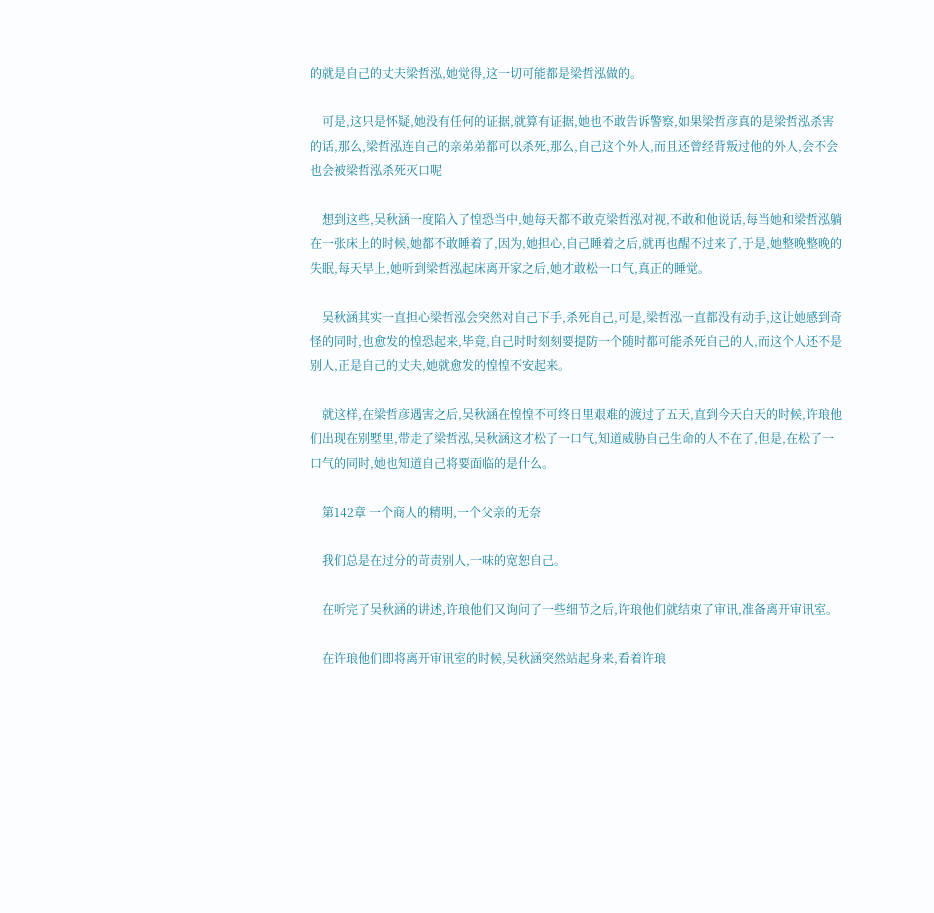的就是自己的丈夫梁哲泓,她觉得,这一切可能都是梁哲泓做的。

    可是,这只是怀疑,她没有任何的证据,就算有证据,她也不敢告诉警察,如果梁哲彦真的是梁哲泓杀害的话,那么,梁哲泓连自己的亲弟弟都可以杀死,那么,自己这个外人,而且还曾经背叛过他的外人,会不会也会被梁哲泓杀死灭口呢

    想到这些,吴秋涵一度陷入了惶恐当中,她每天都不敢克梁哲泓对视,不敢和他说话,每当她和梁哲泓躺在一张床上的时候,她都不敢睡着了,因为,她担心,自己睡着之后,就再也醒不过来了,于是,她整晚整晚的失眠,每天早上,她听到梁哲泓起床离开家之后,她才敢松一口气,真正的睡觉。

    吴秋涵其实一直担心梁哲泓会突然对自己下手,杀死自己,可是,梁哲泓一直都没有动手,这让她感到奇怪的同时,也愈发的惶恐起来,毕竟,自己时时刻刻要提防一个随时都可能杀死自己的人,而这个人还不是别人,正是自己的丈夫,她就愈发的惶惶不安起来。

    就这样,在梁哲彦遇害之后,吴秋涵在惶惶不可终日里艰难的渡过了五天,直到今天白天的时候,许琅他们出现在别墅里,带走了梁哲泓,吴秋涵这才松了一口气,知道威胁自己生命的人不在了,但是,在松了一口气的同时,她也知道自己将要面临的是什么。

    第142章 一个商人的精明,一个父亲的无奈

    我们总是在过分的苛责别人,一味的宽恕自己。

    在听完了吴秋涵的讲述,许琅他们又询问了一些细节之后,许琅他们就结束了审讯,准备离开审讯室。

    在许琅他们即将离开审讯室的时候,吴秋涵突然站起身来,看着许琅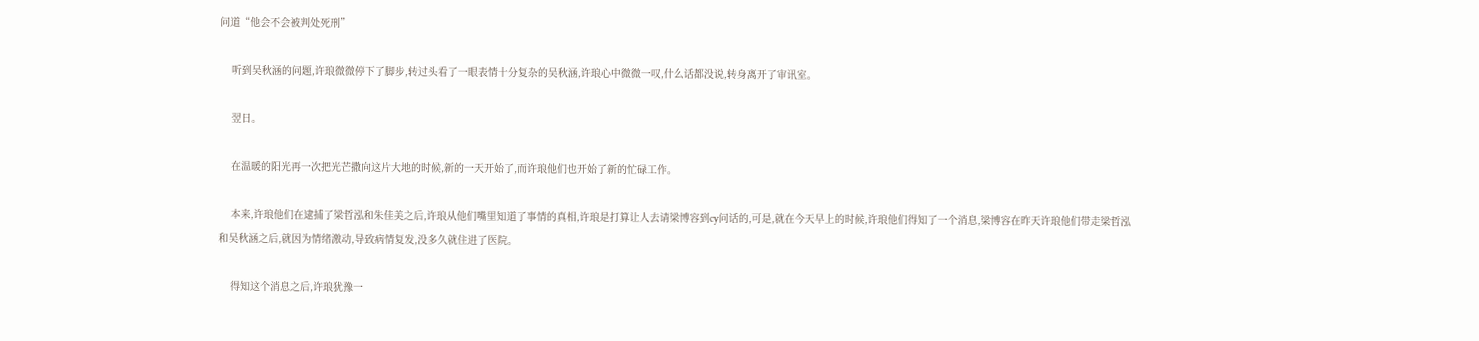问道“他会不会被判处死刑”

    听到吴秋涵的问题,许琅微微停下了脚步,转过头看了一眼表情十分复杂的吴秋涵,许琅心中微微一叹,什么话都没说,转身离开了审讯室。

    翌日。

    在温暖的阳光再一次把光芒撒向这片大地的时候,新的一天开始了,而许琅他们也开始了新的忙碌工作。

    本来,许琅他们在逮捕了梁哲泓和朱佳美之后,许琅从他们嘴里知道了事情的真相,许琅是打算让人去请梁博容到cy问话的,可是,就在今天早上的时候,许琅他们得知了一个消息,梁博容在昨天许琅他们带走梁哲泓和吴秋涵之后,就因为情绪激动,导致病情复发,没多久就住进了医院。

    得知这个消息之后,许琅犹豫一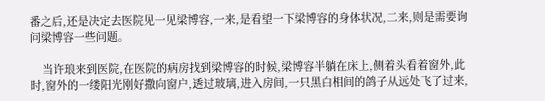番之后,还是决定去医院见一见梁博容,一来,是看望一下梁博容的身体状况,二来,则是需要询问梁博容一些问题。

    当许琅来到医院,在医院的病房找到梁博容的时候,梁博容半躺在床上,侧着头看着窗外,此时,窗外的一缕阳光刚好撒向窗户,透过玻璃,进入房间,一只黑白相间的鸽子从远处飞了过来,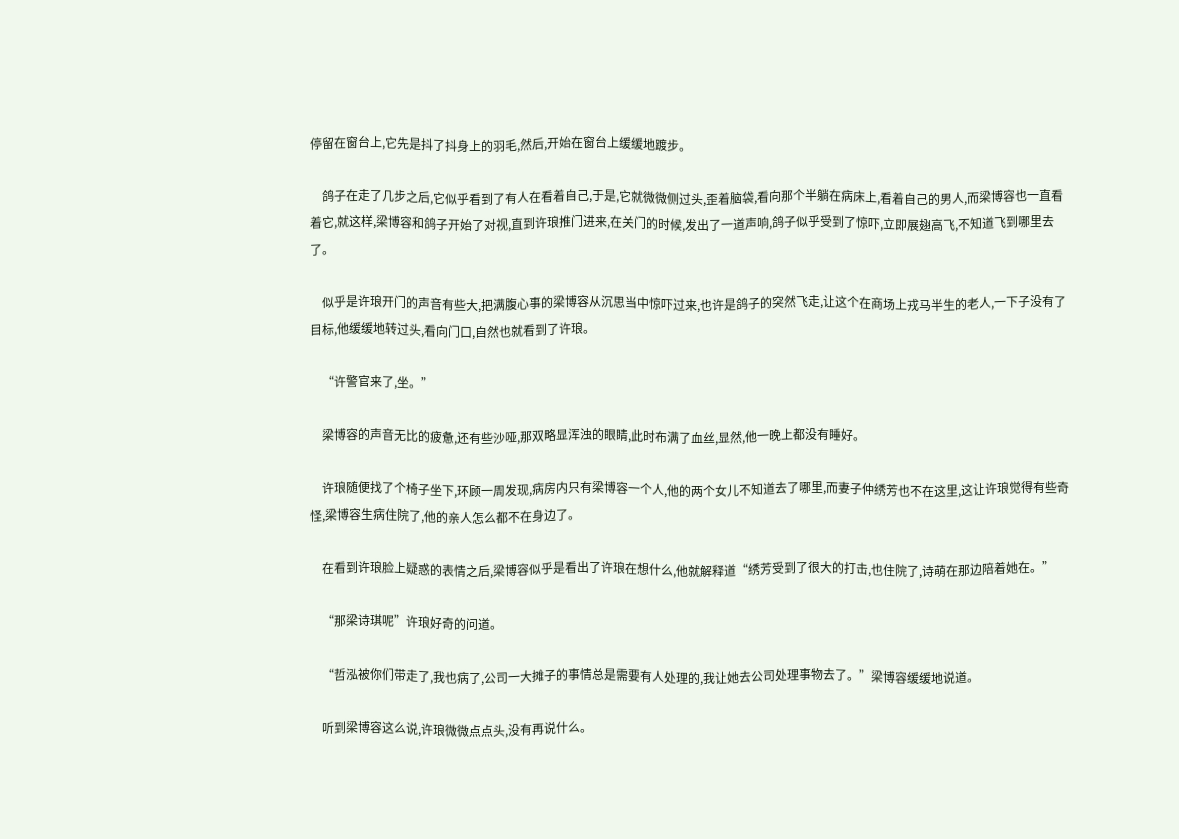停留在窗台上,它先是抖了抖身上的羽毛,然后,开始在窗台上缓缓地踱步。

    鸽子在走了几步之后,它似乎看到了有人在看着自己,于是,它就微微侧过头,歪着脑袋,看向那个半躺在病床上,看着自己的男人,而梁博容也一直看着它,就这样,梁博容和鸽子开始了对视,直到许琅推门进来,在关门的时候,发出了一道声响,鸽子似乎受到了惊吓,立即展翅高飞,不知道飞到哪里去了。

    似乎是许琅开门的声音有些大,把满腹心事的梁博容从沉思当中惊吓过来,也许是鸽子的突然飞走,让这个在商场上戎马半生的老人,一下子没有了目标,他缓缓地转过头,看向门口,自然也就看到了许琅。

    “许警官来了,坐。”

    梁博容的声音无比的疲惫,还有些沙哑,那双略显浑浊的眼睛,此时布满了血丝,显然,他一晚上都没有睡好。

    许琅随便找了个椅子坐下,环顾一周发现,病房内只有梁博容一个人,他的两个女儿不知道去了哪里,而妻子仲绣芳也不在这里,这让许琅觉得有些奇怪,梁博容生病住院了,他的亲人怎么都不在身边了。

    在看到许琅脸上疑惑的表情之后,梁博容似乎是看出了许琅在想什么,他就解释道“绣芳受到了很大的打击,也住院了,诗萌在那边陪着她在。”

    “那梁诗琪呢”许琅好奇的问道。

    “哲泓被你们带走了,我也病了,公司一大摊子的事情总是需要有人处理的,我让她去公司处理事物去了。”梁博容缓缓地说道。

    听到梁博容这么说,许琅微微点点头,没有再说什么。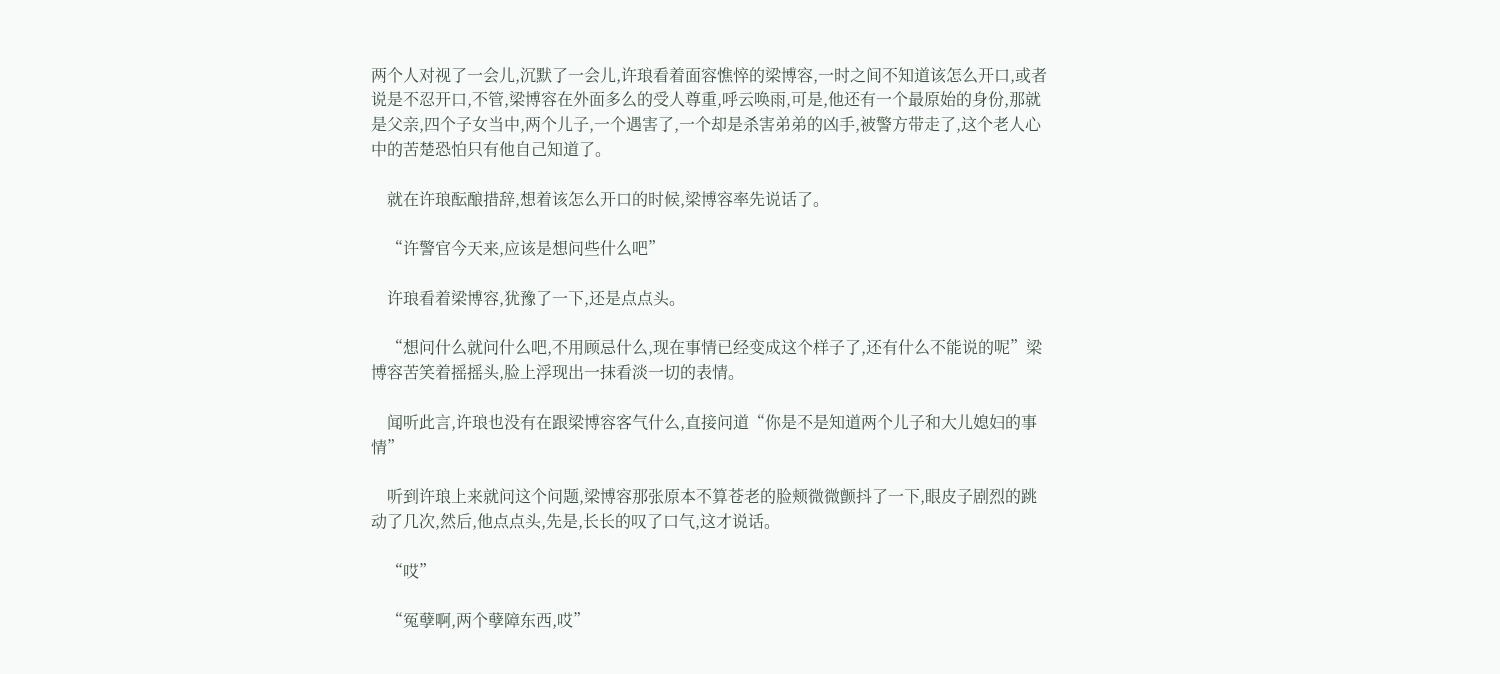两个人对视了一会儿,沉默了一会儿,许琅看着面容憔悴的梁博容,一时之间不知道该怎么开口,或者说是不忍开口,不管,梁博容在外面多么的受人尊重,呼云唤雨,可是,他还有一个最原始的身份,那就是父亲,四个子女当中,两个儿子,一个遇害了,一个却是杀害弟弟的凶手,被警方带走了,这个老人心中的苦楚恐怕只有他自己知道了。

    就在许琅酝酿措辞,想着该怎么开口的时候,梁博容率先说话了。

    “许警官今天来,应该是想问些什么吧”

    许琅看着梁博容,犹豫了一下,还是点点头。

    “想问什么就问什么吧,不用顾忌什么,现在事情已经变成这个样子了,还有什么不能说的呢”梁博容苦笑着摇摇头,脸上浮现出一抹看淡一切的表情。

    闻听此言,许琅也没有在跟梁博容客气什么,直接问道“你是不是知道两个儿子和大儿媳妇的事情”

    听到许琅上来就问这个问题,梁博容那张原本不算苍老的脸颊微微颤抖了一下,眼皮子剧烈的跳动了几次,然后,他点点头,先是,长长的叹了口气,这才说话。

    “哎”

    “冤孽啊,两个孽障东西,哎”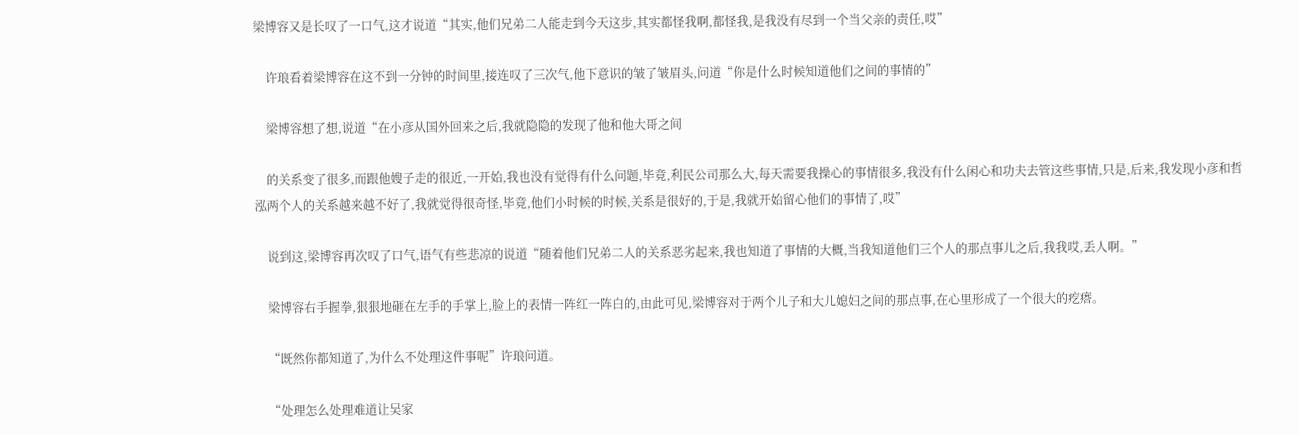梁博容又是长叹了一口气,这才说道“其实,他们兄弟二人能走到今天这步,其实都怪我啊,都怪我,是我没有尽到一个当父亲的责任,哎”

    许琅看着梁博容在这不到一分钟的时间里,接连叹了三次气,他下意识的皱了皱眉头,问道“你是什么时候知道他们之间的事情的”

    梁博容想了想,说道“在小彦从国外回来之后,我就隐隐的发现了他和他大哥之间

    的关系变了很多,而跟他嫂子走的很近,一开始,我也没有觉得有什么问题,毕竟,利民公司那么大,每天需要我操心的事情很多,我没有什么闲心和功夫去管这些事情,只是,后来,我发现小彦和哲泓两个人的关系越来越不好了,我就觉得很奇怪,毕竟,他们小时候的时候,关系是很好的,于是,我就开始留心他们的事情了,哎”

    说到这,梁博容再次叹了口气,语气有些悲凉的说道“随着他们兄弟二人的关系恶劣起来,我也知道了事情的大概,当我知道他们三个人的那点事儿之后,我我哎,丢人啊。”

    梁博容右手握拳,狠狠地砸在左手的手掌上,脸上的表情一阵红一阵白的,由此可见,梁博容对于两个儿子和大儿媳妇之间的那点事,在心里形成了一个很大的疙瘩。

    “既然你都知道了,为什么不处理这件事呢”许琅问道。

    “处理怎么处理难道让吴家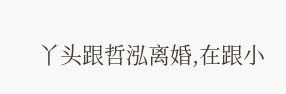丫头跟哲泓离婚,在跟小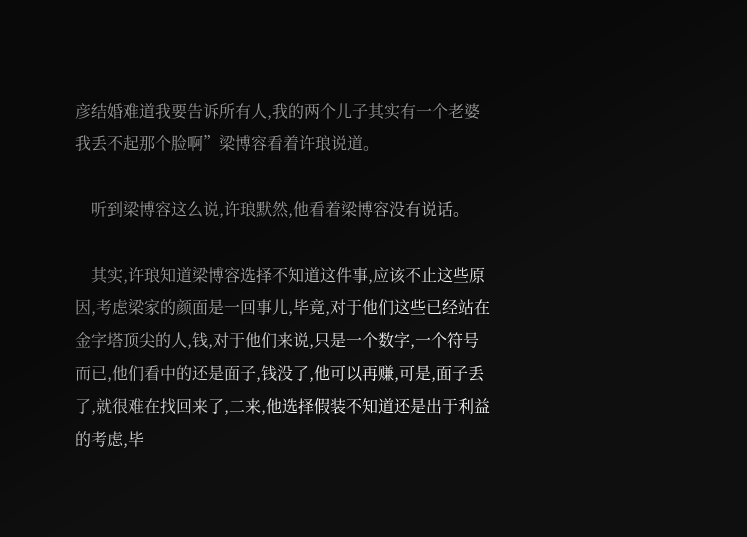彦结婚难道我要告诉所有人,我的两个儿子其实有一个老婆我丢不起那个脸啊”梁博容看着许琅说道。

    听到梁博容这么说,许琅默然,他看着梁博容没有说话。

    其实,许琅知道梁博容选择不知道这件事,应该不止这些原因,考虑梁家的颜面是一回事儿,毕竟,对于他们这些已经站在金字塔顶尖的人,钱,对于他们来说,只是一个数字,一个符号而已,他们看中的还是面子,钱没了,他可以再赚,可是,面子丢了,就很难在找回来了,二来,他选择假装不知道还是出于利益的考虑,毕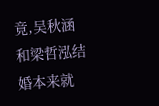竟,吴秋涵和梁哲泓结婚本来就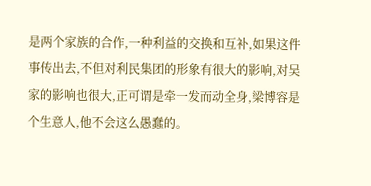是两个家族的合作,一种利益的交换和互补,如果这件事传出去,不但对利民集团的形象有很大的影响,对吴家的影响也很大,正可谓是牵一发而动全身,梁博容是个生意人,他不会这么愚蠢的。